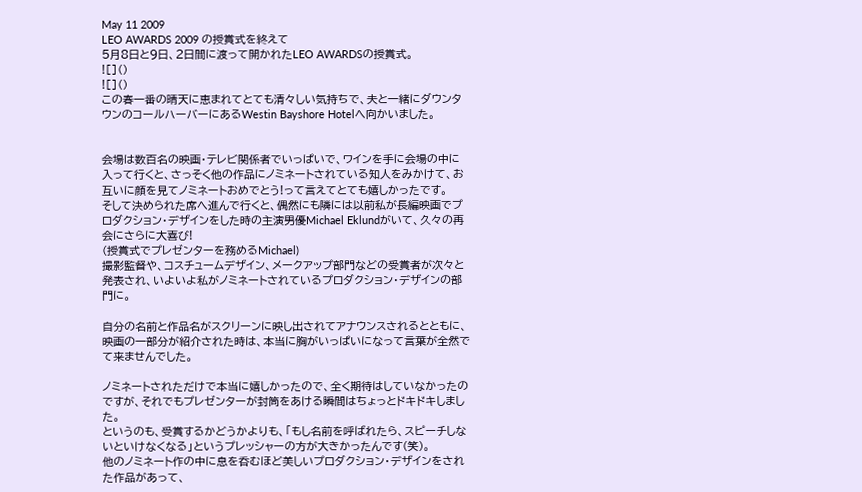May 11 2009
LEO AWARDS 2009 の授賞式を終えて
5月8日と9日、2日間に渡って開かれたLEO AWARDSの授賞式。
![]()
![]()
この春一番の晴天に恵まれてとても清々しい気持ちで、夫と一緒にダウンタウンのコールハーバーにあるWestin Bayshore Hotelへ向かいました。


会場は数百名の映画・テレビ関係者でいっぱいで、ワインを手に会場の中に入って行くと、さっそく他の作品にノミネートされている知人をみかけて、お互いに顔を見てノミネートおめでとう!って言えてとても嬉しかったです。
そして決められた席へ進んで行くと、偶然にも隣には以前私が長編映画でプロダクション・デザインをした時の主演男優Michael Eklundがいて、久々の再会にさらに大喜び!
(授賞式でプレゼンターを務めるMichael)
撮影監督や、コスチュームデザイン、メークアップ部門などの受賞者が次々と発表され、いよいよ私がノミネートされているプロダクション・デザインの部門に。

自分の名前と作品名がスクリーンに映し出されてアナウンスされるとともに、映画の一部分が紹介された時は、本当に胸がいっぱいになって言葉が全然でて来ませんでした。

ノミネートされただけで本当に嬉しかったので、全く期待はしていなかったのですが、それでもプレゼンターが封筒をあける瞬間はちょっとドキドキしました。
というのも、受賞するかどうかよりも、「もし名前を呼ばれたら、スピーチしないといけなくなる」というプレッシャーの方が大きかったんです(笑)。
他のノミネート作の中に息を呑むほど美しいプロダクション・デザインをされた作品があって、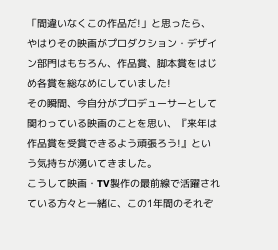「間違いなくこの作品だ!」と思ったら、やはりその映画がプロダクション・デザイン部門はもちろん、作品賞、脚本賞をはじめ各賞を総なめにしていました!
その瞬間、今自分がプロデューサーとして関わっている映画のことを思い、『来年は作品賞を受賞できるよう頑張ろう!』という気持ちが湧いてきました。
こうして映画・TV製作の最前線で活躍されている方々と一緒に、この1年間のそれぞ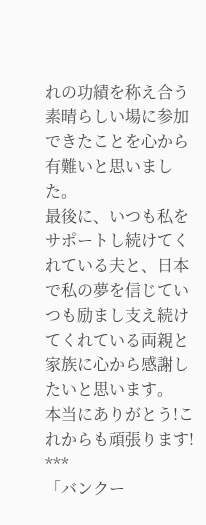れの功績を称え合う素晴らしい場に参加できたことを心から有難いと思いました。
最後に、いつも私をサポートし続けてくれている夫と、日本で私の夢を信じていつも励まし支え続けてくれている両親と家族に心から感謝したいと思います。
本当にありがとう!これからも頑張ります!
***
「バンクー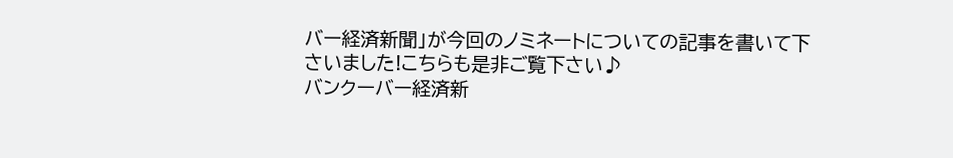バー経済新聞」が今回のノミネートについての記事を書いて下さいました!こちらも是非ご覧下さい♪
バンクーバー経済新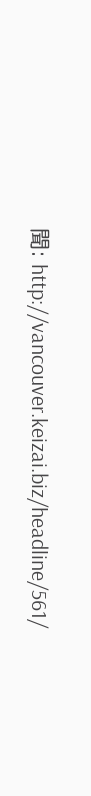聞: http://vancouver.keizai.biz/headline/561/